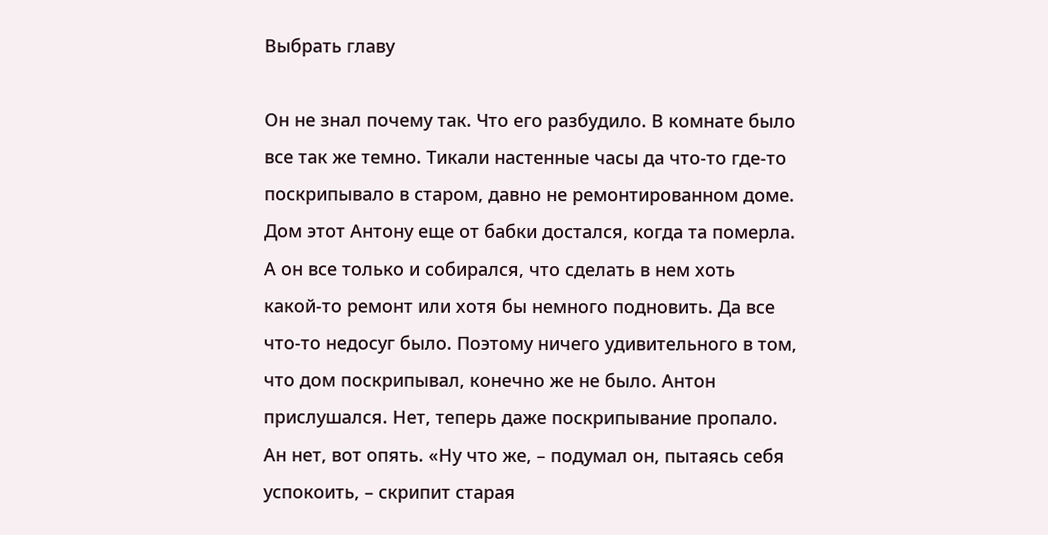Выбрать главу

Он не знал почему так. Что его разбудило. В комнате было все так же темно. Тикали настенные часы да что-то где-то поскрипывало в старом, давно не ремонтированном доме. Дом этот Антону еще от бабки достался, когда та померла. А он все только и собирался, что сделать в нем хоть какой-то ремонт или хотя бы немного подновить. Да все что-то недосуг было. Поэтому ничего удивительного в том, что дом поскрипывал, конечно же не было. Антон прислушался. Нет, теперь даже поскрипывание пропало. Ан нет, вот опять. «Ну что же, – подумал он, пытаясь себя успокоить, – скрипит старая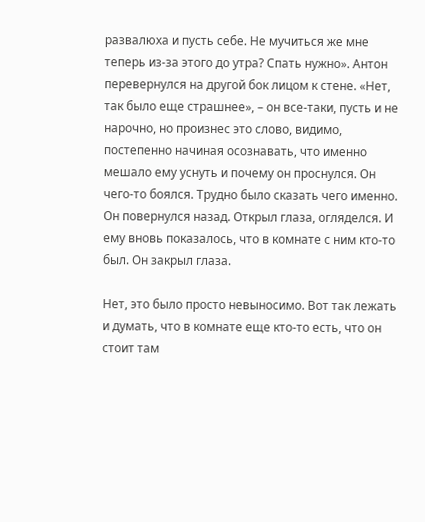развалюха и пусть себе. Не мучиться же мне теперь из-за этого до утра? Спать нужно». Антон перевернулся на другой бок лицом к стене. «Нет, так было еще страшнее», – он все-таки, пусть и не нарочно, но произнес это слово, видимо, постепенно начиная осознавать, что именно мешало ему уснуть и почему он проснулся. Он чего-то боялся. Трудно было сказать чего именно. Он повернулся назад. Открыл глаза, огляделся. И ему вновь показалось, что в комнате с ним кто-то был. Он закрыл глаза.

Нет, это было просто невыносимо. Вот так лежать и думать, что в комнате еще кто-то есть, что он стоит там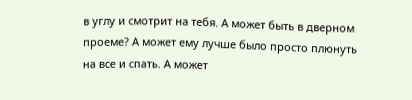в углу и смотрит на тебя. А может быть в дверном проеме? А может ему лучше было просто плюнуть на все и спать. А может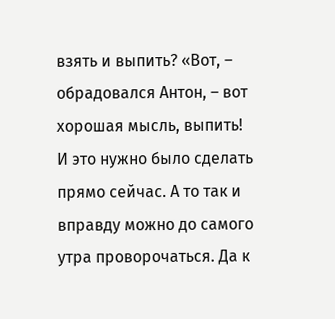взять и выпить? «Вот, – обрадовался Антон, – вот хорошая мысль, выпить! И это нужно было сделать прямо сейчас. А то так и вправду можно до самого утра проворочаться. Да к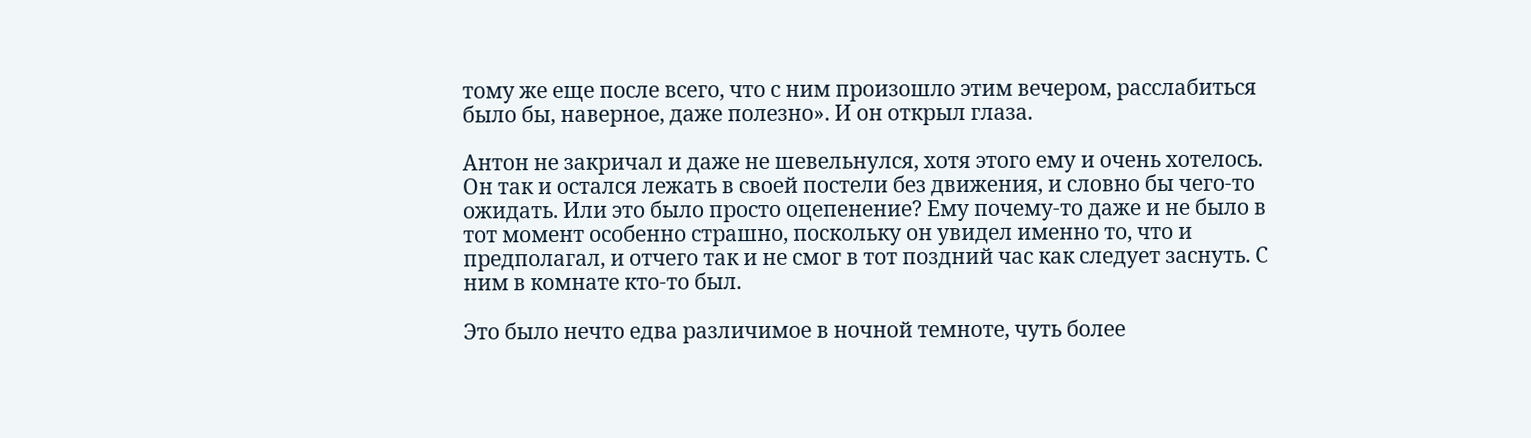тому же еще после всего, что с ним произошло этим вечером, расслабиться было бы, наверное, даже полезно». И он открыл глаза.

Антон не закричал и даже не шевельнулся, хотя этого ему и очень хотелось. Он так и остался лежать в своей постели без движения, и словно бы чего-то ожидать. Или это было просто оцепенение? Ему почему-то даже и не было в тот момент особенно страшно, поскольку он увидел именно то, что и предполагал, и отчего так и не смог в тот поздний час как следует заснуть. С ним в комнате кто-то был.

Это было нечто едва различимое в ночной темноте, чуть более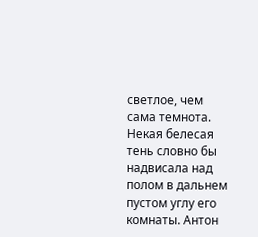светлое, чем сама темнота. Некая белесая тень словно бы надвисала над полом в дальнем пустом углу его комнаты. Антон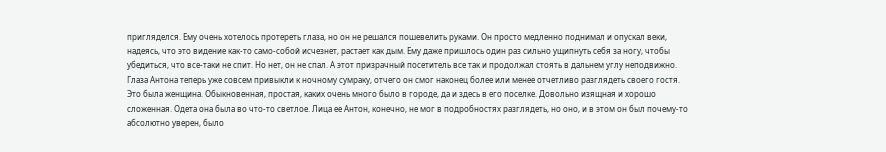пригляделся. Ему очень хотелось протереть глаза, но он не решался пошевелить руками. Он просто медленно поднимал и опускал веки, надеясь, что это видение как-то само-собой исчезнет, растает как дым. Ему даже пришлось один раз сильно ущипнуть себя за ногу, чтобы убедиться, что все-таки не спит. Но нет, он не спал. А этот призрачный посетитель все так и продолжал стоять в дальнем углу неподвижно. Глаза Антона теперь уже совсем привыкли к ночному сумраку, отчего он смог наконец более или менее отчетливо разглядеть своего гостя. Это была женщина. Обыкновенная, простая, каких очень много было в городе, да и здесь в его поселке. Довольно изящная и хорошо сложенная. Одета она была во что-то светлое. Лица ее Антон, конечно, не мог в подробностях разглядеть, но оно, и в этом он был почему-то абсолютно уверен, было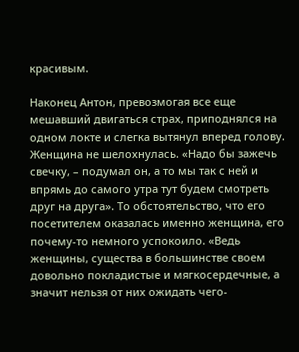красивым.

Наконец Антон, превозмогая все еще мешавший двигаться страх, приподнялся на одном локте и слегка вытянул вперед голову. Женщина не шелохнулась. «Надо бы зажечь свечку, – подумал он, а то мы так с ней и впрямь до самого утра тут будем смотреть друг на друга». То обстоятельство, что его посетителем оказалась именно женщина, его почему-то немного успокоило. «Ведь женщины, существа в большинстве своем довольно покладистые и мягкосердечные, а значит нельзя от них ожидать чего-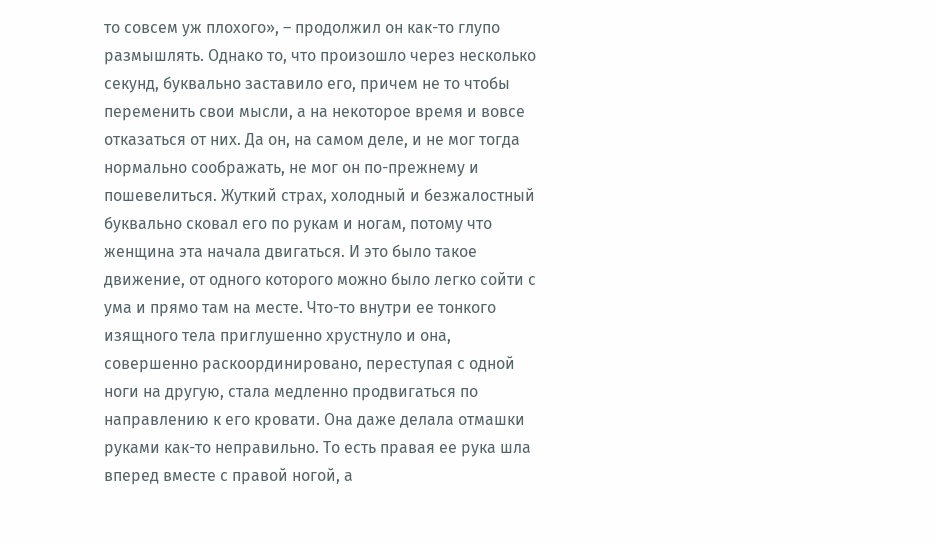то совсем уж плохого», – продолжил он как-то глупо размышлять. Однако то, что произошло через несколько секунд, буквально заставило его, причем не то чтобы переменить свои мысли, а на некоторое время и вовсе отказаться от них. Да он, на самом деле, и не мог тогда нормально соображать, не мог он по-прежнему и пошевелиться. Жуткий страх, холодный и безжалостный буквально сковал его по рукам и ногам, потому что женщина эта начала двигаться. И это было такое движение, от одного которого можно было легко сойти с ума и прямо там на месте. Что-то внутри ее тонкого изящного тела приглушенно хрустнуло и она, совершенно раскоординировано, переступая с одной ноги на другую, стала медленно продвигаться по направлению к его кровати. Она даже делала отмашки руками как-то неправильно. То есть правая ее рука шла вперед вместе с правой ногой, а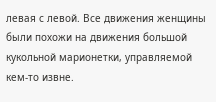левая с левой. Все движения женщины были похожи на движения большой кукольной марионетки, управляемой кем-то извне.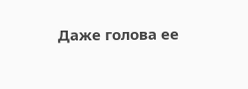Даже голова ее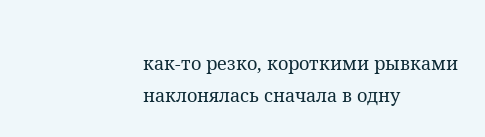как-то резко, короткими рывками наклонялась сначала в одну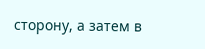сторону, а затем в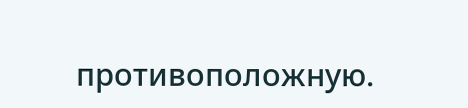противоположную.